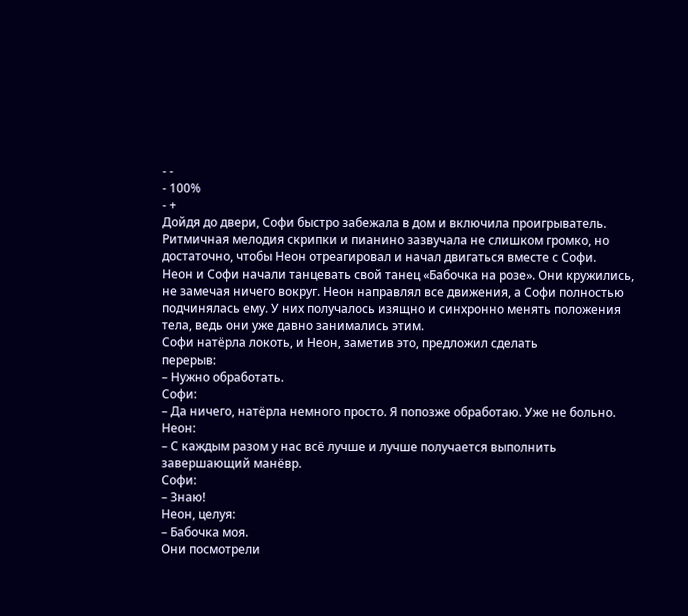- -
- 100%
- +
Дойдя до двери, Софи быстро забежала в дом и включила проигрыватель. Ритмичная мелодия скрипки и пианино зазвучала не слишком громко, но достаточно, чтобы Неон отреагировал и начал двигаться вместе с Софи.
Неон и Софи начали танцевать свой танец «Бабочка на розе». Они кружились, не замечая ничего вокруг. Неон направлял все движения, а Софи полностью подчинялась ему. У них получалось изящно и синхронно менять положения тела, ведь они уже давно занимались этим.
Софи натёрла локоть, и Неон, заметив это, предложил сделать
перерыв:
– Нужно обработать.
Софи:
– Да ничего, натёрла немного просто. Я попозже обработаю. Уже не больно.
Неон:
– С каждым разом у нас всё лучше и лучше получается выполнить завершающий манёвр.
Софи:
– Знаю!
Неон, целуя:
– Бабочка моя.
Они посмотрели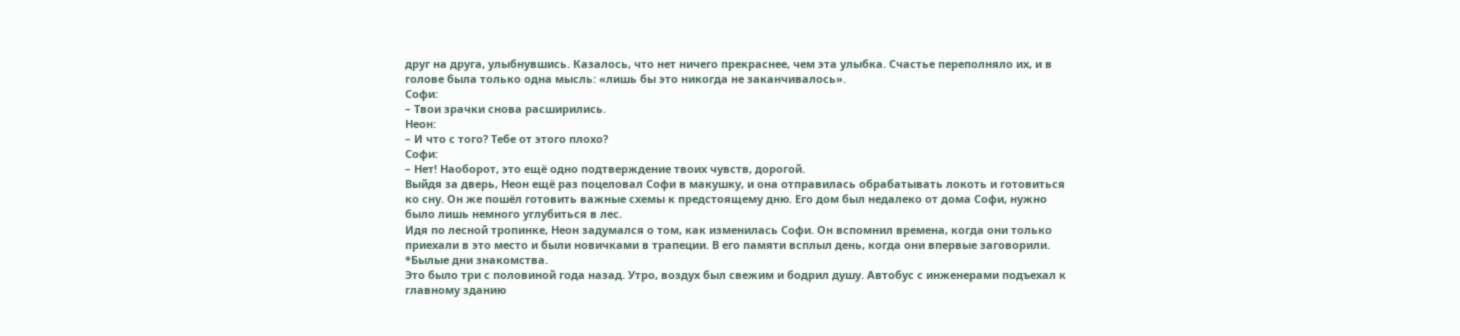друг на друга, улыбнувшись. Казалось, что нет ничего прекраснее, чем эта улыбка. Счастье переполняло их, и в голове была только одна мысль: «лишь бы это никогда не заканчивалось».
Софи:
– Твои зрачки снова расширились.
Неон:
– И что с того? Тебе от этого плохо?
Софи:
– Нет! Наоборот, это ещё одно подтверждение твоих чувств, дорогой.
Выйдя за дверь, Неон ещё раз поцеловал Софи в макушку, и она отправилась обрабатывать локоть и готовиться ко сну. Он же пошёл готовить важные схемы к предстоящему дню. Его дом был недалеко от дома Софи, нужно было лишь немного углубиться в лес.
Идя по лесной тропинке, Неон задумался о том, как изменилась Софи. Он вспомнил времена, когда они только приехали в это место и были новичками в трапеции. В его памяти всплыл день, когда они впервые заговорили.
*Былые дни знакомства.
Это было три с половиной года назад. Утро, воздух был свежим и бодрил душу. Автобус с инженерами подъехал к главному зданию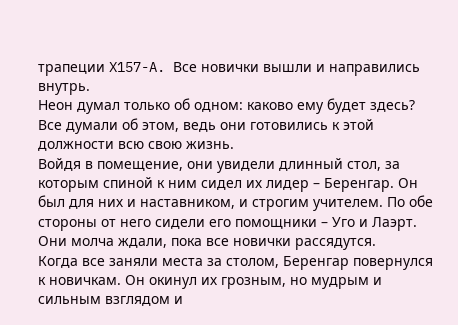трапеции X157-A. Все новички вышли и направились внутрь.
Неон думал только об одном: каково ему будет здесь? Все думали об этом, ведь они готовились к этой должности всю свою жизнь.
Войдя в помещение, они увидели длинный стол, за которым спиной к ним сидел их лидер – Беренгар. Он был для них и наставником, и строгим учителем. По обе стороны от него сидели его помощники – Уго и Лаэрт. Они молча ждали, пока все новички рассядутся.
Когда все заняли места за столом, Беренгар повернулся к новичкам. Он окинул их грозным, но мудрым и сильным взглядом и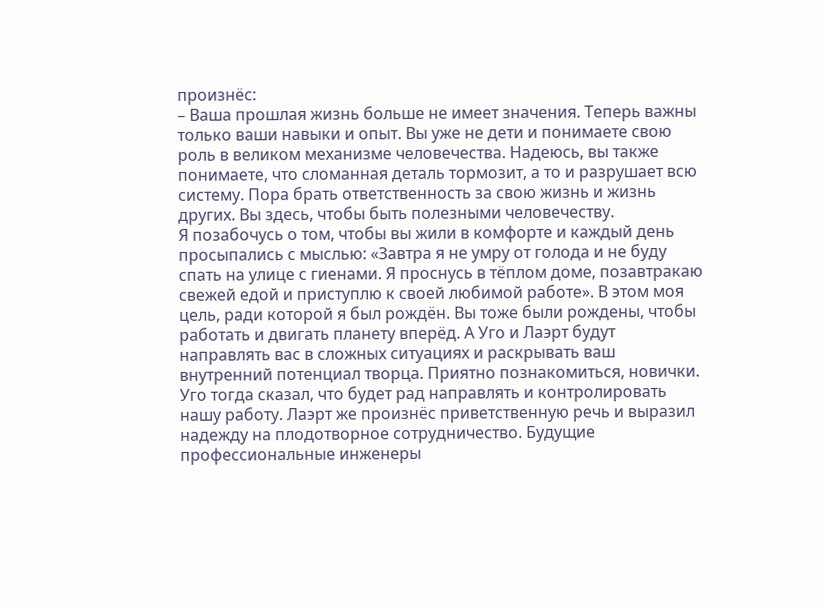произнёс:
– Ваша прошлая жизнь больше не имеет значения. Теперь важны только ваши навыки и опыт. Вы уже не дети и понимаете свою роль в великом механизме человечества. Надеюсь, вы также понимаете, что сломанная деталь тормозит, а то и разрушает всю систему. Пора брать ответственность за свою жизнь и жизнь других. Вы здесь, чтобы быть полезными человечеству.
Я позабочусь о том, чтобы вы жили в комфорте и каждый день просыпались с мыслью: «Завтра я не умру от голода и не буду спать на улице с гиенами. Я проснусь в тёплом доме, позавтракаю свежей едой и приступлю к своей любимой работе». В этом моя цель, ради которой я был рождён. Вы тоже были рождены, чтобы работать и двигать планету вперёд. А Уго и Лаэрт будут направлять вас в сложных ситуациях и раскрывать ваш внутренний потенциал творца. Приятно познакомиться, новички.
Уго тогда сказал, что будет рад направлять и контролировать нашу работу. Лаэрт же произнёс приветственную речь и выразил надежду на плодотворное сотрудничество. Будущие профессиональные инженеры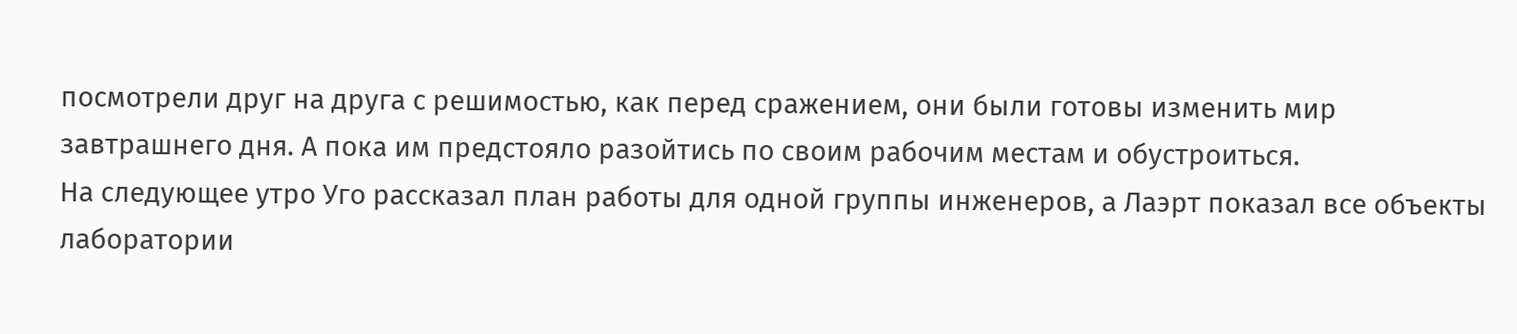посмотрели друг на друга с решимостью, как перед сражением, они были готовы изменить мир завтрашнего дня. А пока им предстояло разойтись по своим рабочим местам и обустроиться.
На следующее утро Уго рассказал план работы для одной группы инженеров, а Лаэрт показал все объекты лаборатории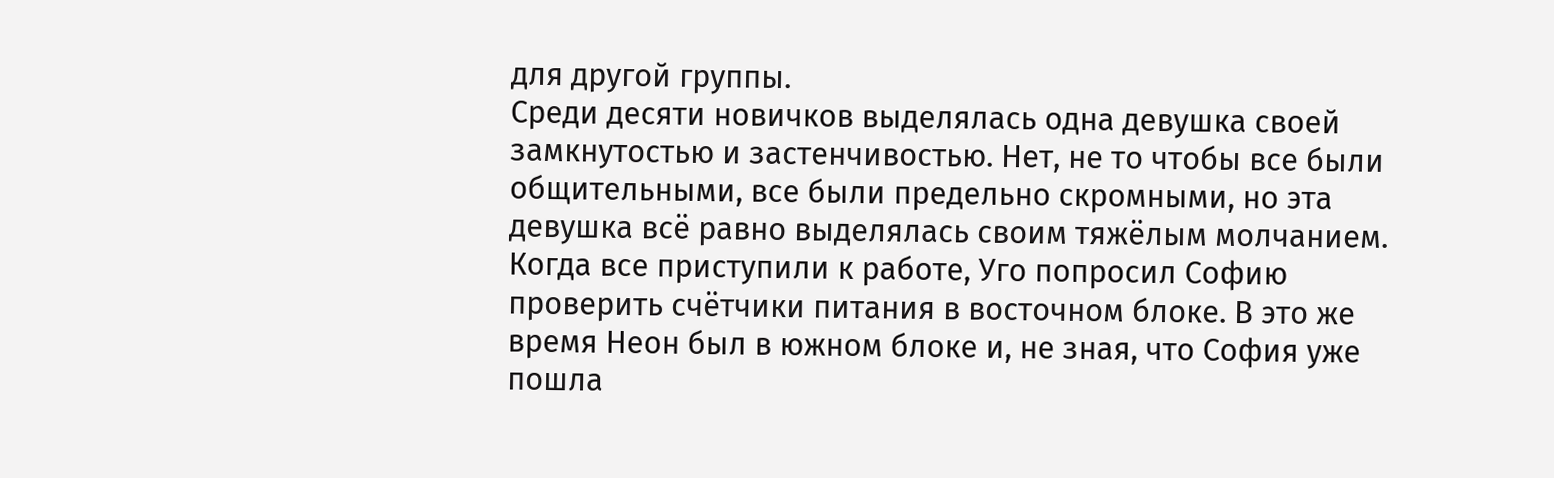для другой группы.
Среди десяти новичков выделялась одна девушка своей замкнутостью и застенчивостью. Нет, не то чтобы все были общительными, все были предельно скромными, но эта девушка всё равно выделялась своим тяжёлым молчанием.
Когда все приступили к работе, Уго попросил Софию проверить счётчики питания в восточном блоке. В это же время Неон был в южном блоке и, не зная, что София уже пошла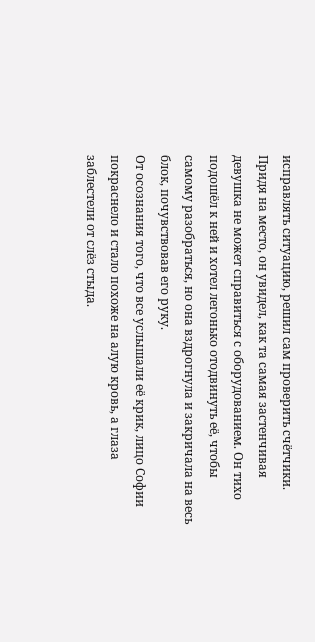исправлять ситуацию, решил сам проверить счётчики.
Придя на место, он увидел, как та самая застенчивая девушка не может справиться с оборудованием. Он тихо подошёл к ней и хотел легонько отодвинуть её, чтобы самому разобраться, но она вздрогнула и закричала на весь блок, почувствовав его руку.
От осознания того, что все услышали её крик, лицо Софии покраснело и стало похоже на алую кровь, а глаза заблестели от слёз стыда.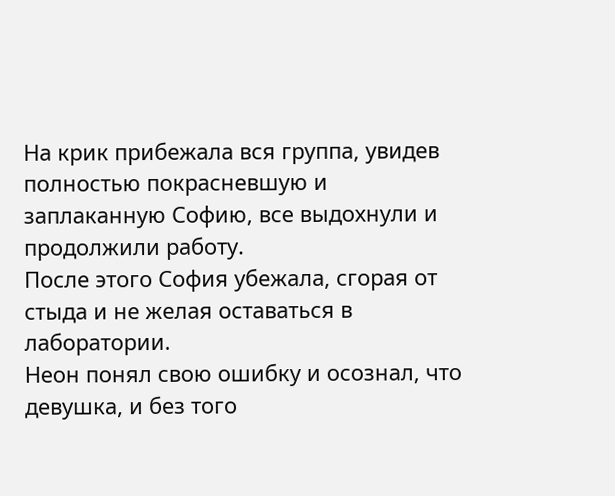На крик прибежала вся группа, увидев полностью покрасневшую и
заплаканную Софию, все выдохнули и продолжили работу.
После этого София убежала, сгорая от стыда и не желая оставаться в лаборатории.
Неон понял свою ошибку и осознал, что девушка, и без того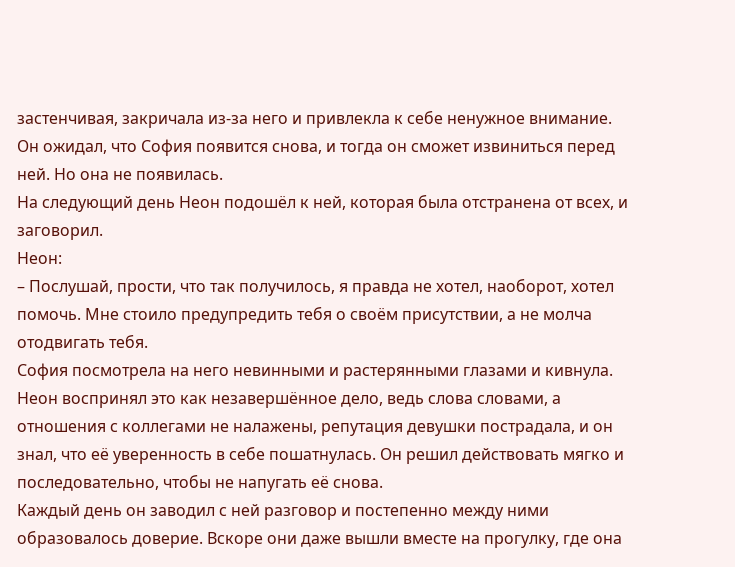застенчивая, закричала из-за него и привлекла к себе ненужное внимание. Он ожидал, что София появится снова, и тогда он сможет извиниться перед ней. Но она не появилась.
На следующий день Неон подошёл к ней, которая была отстранена от всех, и заговорил.
Неон:
– Послушай, прости, что так получилось, я правда не хотел, наоборот, хотел помочь. Мне стоило предупредить тебя о своём присутствии, а не молча отодвигать тебя.
София посмотрела на него невинными и растерянными глазами и кивнула.
Неон воспринял это как незавершённое дело, ведь слова словами, а отношения с коллегами не налажены, репутация девушки пострадала, и он знал, что её уверенность в себе пошатнулась. Он решил действовать мягко и последовательно, чтобы не напугать её снова.
Каждый день он заводил с ней разговор и постепенно между ними образовалось доверие. Вскоре они даже вышли вместе на прогулку, где она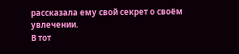рассказала ему свой секрет о своём увлечении.
В тот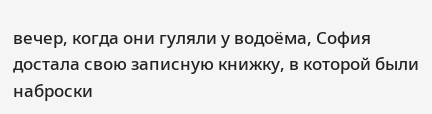вечер, когда они гуляли у водоёма, София достала свою записную книжку, в которой были наброски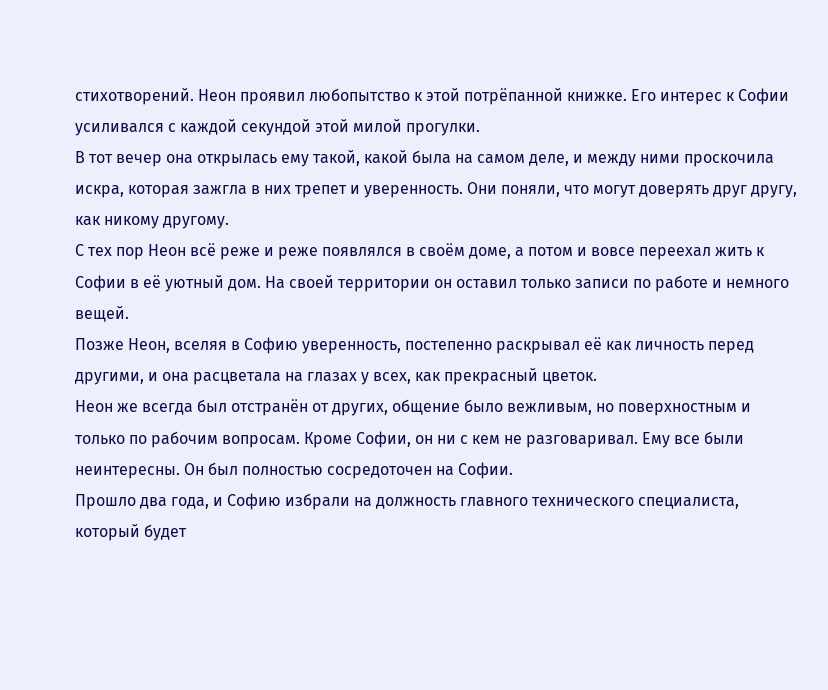стихотворений. Неон проявил любопытство к этой потрёпанной книжке. Его интерес к Софии усиливался с каждой секундой этой милой прогулки.
В тот вечер она открылась ему такой, какой была на самом деле, и между ними проскочила искра, которая зажгла в них трепет и уверенность. Они поняли, что могут доверять друг другу, как никому другому.
С тех пор Неон всё реже и реже появлялся в своём доме, а потом и вовсе переехал жить к Софии в её уютный дом. На своей территории он оставил только записи по работе и немного вещей.
Позже Неон, вселяя в Софию уверенность, постепенно раскрывал её как личность перед другими, и она расцветала на глазах у всех, как прекрасный цветок.
Неон же всегда был отстранён от других, общение было вежливым, но поверхностным и только по рабочим вопросам. Кроме Софии, он ни с кем не разговаривал. Ему все были неинтересны. Он был полностью сосредоточен на Софии.
Прошло два года, и Софию избрали на должность главного технического специалиста, который будет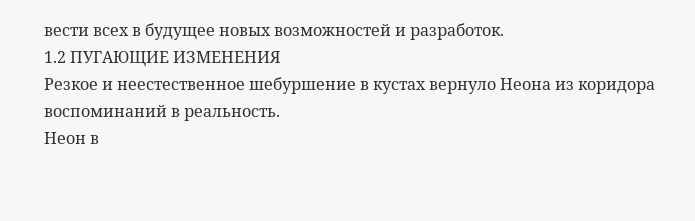вести всех в будущее новых возможностей и разработок.
1.2 ПУГАЮЩИЕ ИЗМЕНЕНИЯ
Резкое и неестественное шебуршение в кустах вернуло Неона из коридора воспоминаний в реальность.
Неон в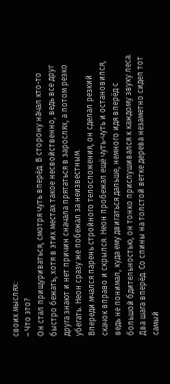своих мыслях:
– Что это?
Он стал прищуриваться, смотря чуть вперёд. В сторону нáчал кто-то быстро бежать, хотя в этих местах такое несвойственно, ведь все друг друга знают и нет причин сначала прятаться в зарослях, а потом резко убегать. Неон сразу же побежал за неизвестным.
Впереди мчался парень стройного телосложения, он сделал резкий скачок вправо и скрылся. Неон пробежал ещё чуть-чуть и остановился, ведь не понимал, куда ему двигаться дальше, немного идя вперёд с большой бдительностью, он тонко прислушивался к каждому звуку леса. Два шага вперëд. Со спины на толстой ветке дерева незаметно сидел тот самый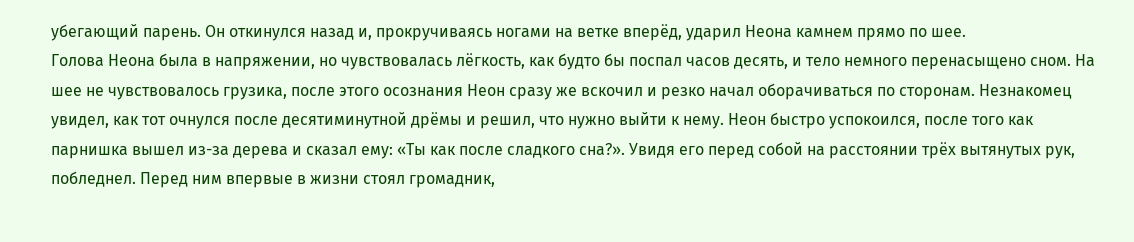убегающий парень. Он откинулся назад и, прокручиваясь ногами на ветке вперëд, ударил Неона камнем прямо по шее.
Голова Неона была в напряжении, но чувствовалась лёгкость, как будто бы поспал часов десять, и тело немного перенасыщено сном. На шее не чувствовалось грузика, после этого осознания Неон сразу же вскочил и резко начал оборачиваться по сторонам. Незнакомец увидел, как тот очнулся после десятиминутной дрëмы и решил, что нужно выйти к нему. Неон быстро успокоился, после того как парнишка вышел из-за дерева и сказал ему: «Ты как после сладкого сна?». Увидя его перед собой на расстоянии трёх вытянутых рук, побледнел. Перед ним впервые в жизни стоял громадник,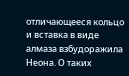отличающееся кольцо и вставка в виде алмаза взбудоражила Неона. О таких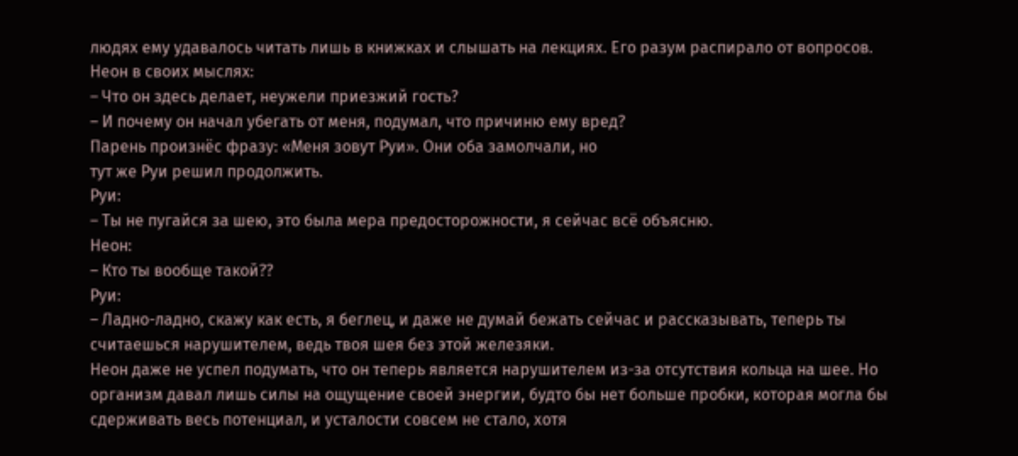людях ему удавалось читать лишь в книжках и слышать на лекциях. Его разум распирало от вопросов.
Неон в своих мыслях:
– Что он здесь делает, неужели приезжий гость?
– И почему он начал убегать от меня, подумал, что причиню ему вред?
Парень произнёс фразу: «Меня зовут Руи». Они оба замолчали, но
тут же Руи решил продолжить.
Руи:
– Ты не пугайся за шею, это была мера предосторожности, я сейчас всё объясню.
Неон:
– Кто ты вообще такой??
Руи:
– Ладно-ладно, скажу как есть, я беглец, и даже не думай бежать сейчас и рассказывать, теперь ты считаешься нарушителем, ведь твоя шея без этой железяки.
Неон даже не успел подумать, что он теперь является нарушителем из-за отсутствия кольца на шее. Но организм давал лишь силы на ощущение своей энергии, будто бы нет больше пробки, которая могла бы сдерживать весь потенциал, и усталости совсем не стало, хотя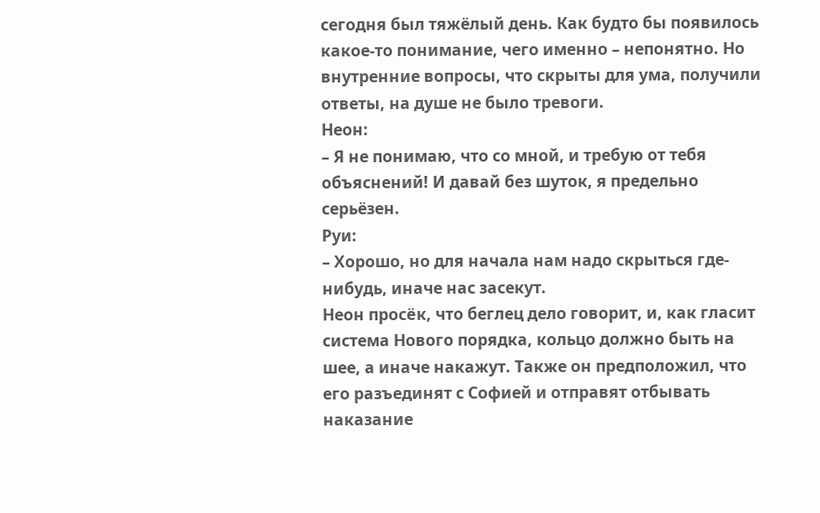сегодня был тяжёлый день. Как будто бы появилось какое-то понимание, чего именно – непонятно. Но внутренние вопросы, что скрыты для ума, получили ответы, на душе не было тревоги.
Неон:
– Я не понимаю, что со мной, и требую от тебя объяснений! И давай без шуток, я предельно серьёзен.
Руи:
– Хорошо, но для начала нам надо скрыться где-нибудь, иначе нас засекут.
Неон просëк, что беглец дело говорит, и, как гласит система Нового порядка, кольцо должно быть на шее, а иначе накажут. Также он предположил, что его разъединят с Софией и отправят отбывать наказание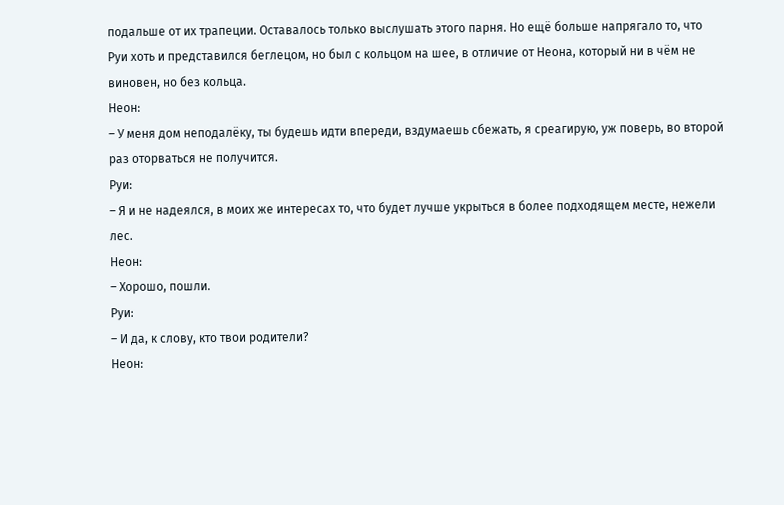подальше от их трапеции. Оставалось только выслушать этого парня. Но ещë больше напрягало то, что Руи хоть и представился беглецом, но был с кольцом на шее, в отличие от Неона, который ни в чëм не виновен, но без кольца.
Неон:
– У меня дом неподалёку, ты будешь идти впереди, вздумаешь сбежать, я среагирую, уж поверь, во второй раз оторваться не получится.
Руи:
– Я и не надеялся, в моих же интересах то, что будет лучше укрыться в более подходящем месте, нежели лес.
Неон:
– Хорошо, пошли.
Руи:
– И да, к слову, кто твои родители?
Неон: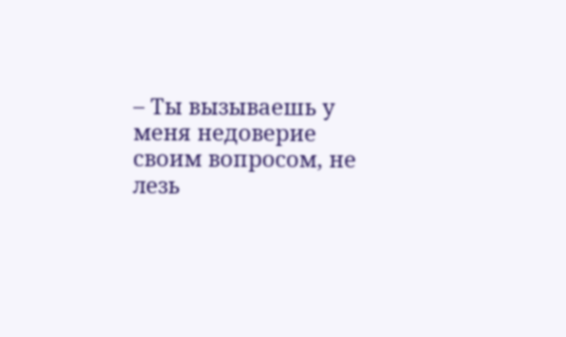– Ты вызываешь у меня недоверие своим вопросом, не лезь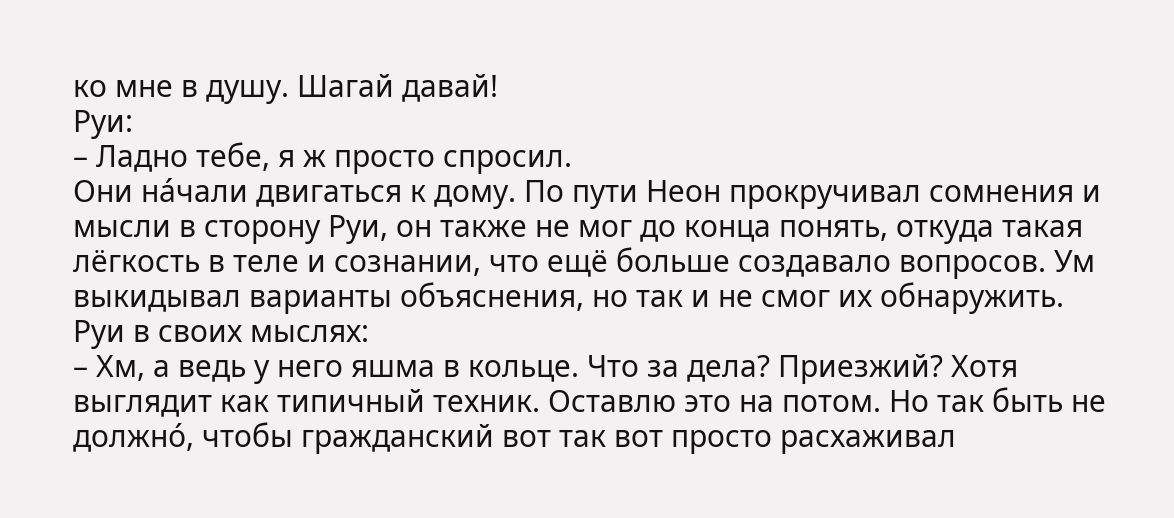ко мне в душу. Шагай давай!
Руи:
– Ладно тебе, я ж просто спросил.
Они нáчали двигаться к дому. По пути Неон прокручивал сомнения и мысли в сторону Руи, он также не мог до конца понять, откуда такая лёгкость в теле и сознании, что ещё больше создавало вопросов. Ум выкидывал варианты объяснения, но так и не смог их обнаружить.
Руи в своих мыслях:
– Хм, а ведь у него яшма в кольце. Что за дела? Приезжий? Хотя выглядит как типичный техник. Оставлю это на потом. Но так быть не должнó, чтобы гражданский вот так вот просто расхаживал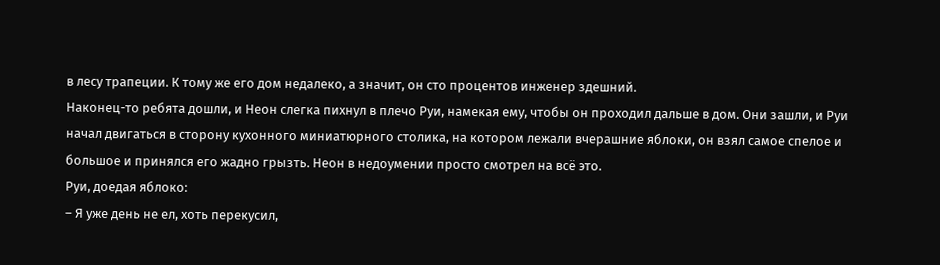в лесу трапеции. К тому же его дом недалеко, а значит, он сто процентов инженер здешний.
Наконец-то ребята дошли, и Неон слегка пихнул в плечо Руи, намекая ему, чтобы он проходил дальше в дом. Они зашли, и Руи начал двигаться в сторону кухонного миниатюрного столика, на котором лежали вчерашние яблоки, он взял самое спелое и большое и принялся его жадно грызть. Неон в недоумении просто смотрел на всё это.
Руи, доедая яблоко:
– Я уже день не ел, хоть перекусил,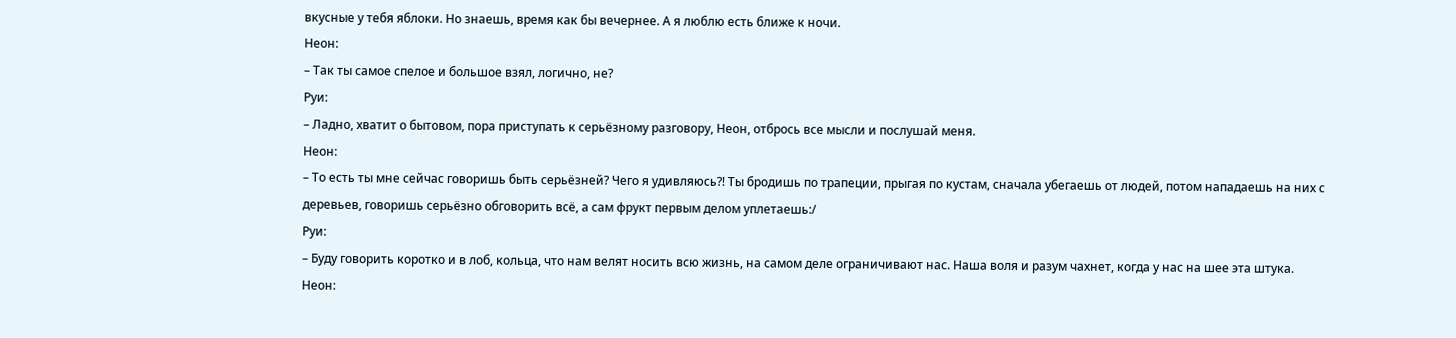вкусные у тебя яблоки. Но знаешь, время как бы вечернее. А я люблю есть ближе к ночи.
Неон:
– Так ты самое спелое и большое взял, логично, не?
Руи:
– Ладно, хватит о бытовом, пора приступать к серьëзному разговору, Неон, отбрось все мысли и послушай меня.
Неон:
– То есть ты мне сейчас говоришь быть серьёзней? Чего я удивляюсь?! Ты бродишь по трапеции, прыгая по кустам, сначала убегаешь от людей, потом нападаешь на них с деревьев, говоришь серьёзно обговорить всё, а сам фрукт первым делом уплетаешь:/
Руи:
– Буду говорить коротко и в лоб, кольца, что нам велят носить всю жизнь, на самом деле ограничивают нас. Наша воля и разум чахнет, когда у нас на шее эта штука.
Неон: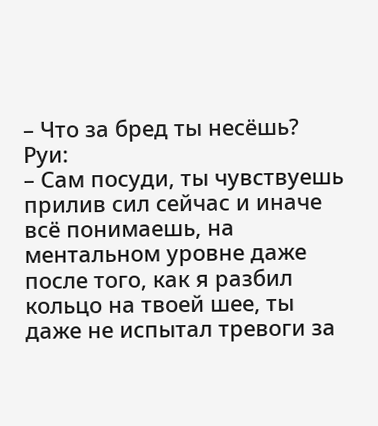– Что за бред ты несёшь?
Руи:
– Сам посуди, ты чувствуешь прилив сил сейчас и иначе всё понимаешь, на ментальном уровне даже после того, как я разбил кольцо на твоей шее, ты даже не испытал тревоги за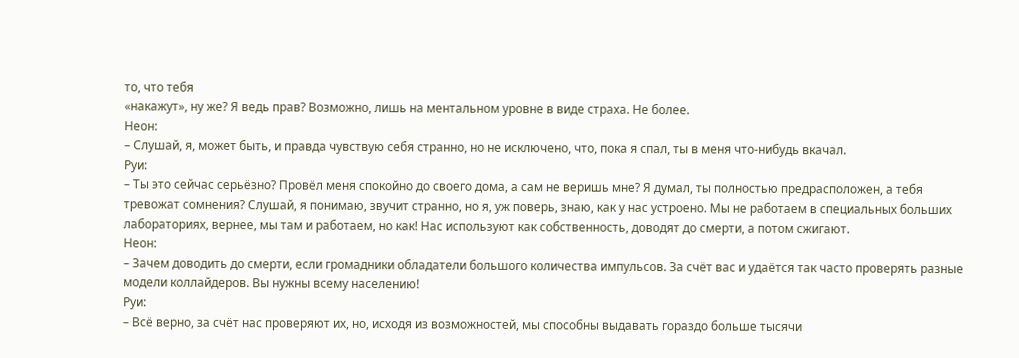то, что тебя
«накажут», ну же? Я ведь прав? Возможно, лишь на ментальном уровне в виде страха. Не более.
Неон:
– Слушай, я, может быть, и правда чувствую себя странно, но не исключено, что, пока я спал, ты в меня что-нибудь вкачал.
Руи:
– Ты это сейчас серьёзно? Провёл меня спокойно до своего дома, а сам не веришь мне? Я думал, ты полностью предрасположен, а тебя тревожат сомнения? Слушай, я понимаю, звучит странно, но я, уж поверь, знаю, как у нас устроено. Мы не работаем в специальных больших лабораториях, вернее, мы там и работаем, но как! Нас используют как собственность, доводят до смерти, а потом сжигают.
Неон:
– Зачем доводить до смерти, если громадники обладатели большого количества импульсов. За счëт вас и удаëтся так часто проверять разные модели коллайдеров. Вы нужны всему населению!
Руи:
– Всё верно, за счëт нас проверяют их, но, исходя из возможностей, мы способны выдавать гораздо больше тысячи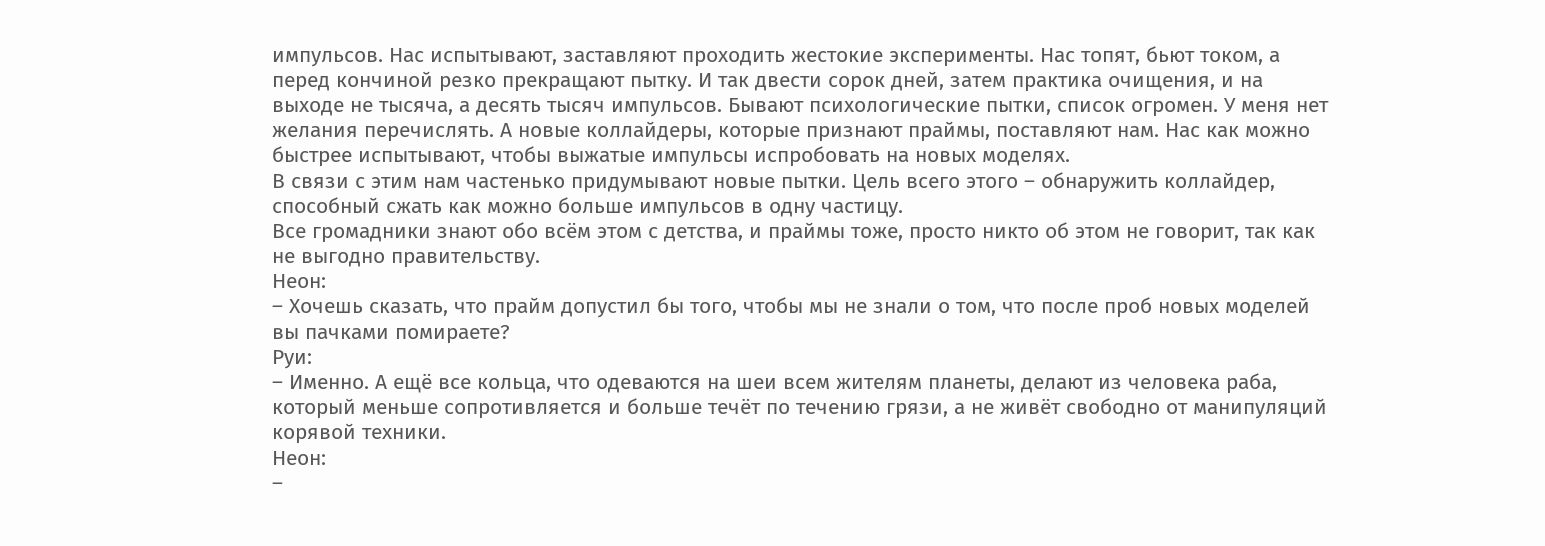импульсов. Нас испытывают, заставляют проходить жестокие эксперименты. Нас топят, бьют током, а перед кончиной резко прекращают пытку. И так двести сорок дней, затем практика очищения, и на выходе не тысяча, а десять тысяч импульсов. Бывают психологические пытки, список огромен. У меня нет желания перечислять. А новые коллайдеры, которые признают праймы, поставляют нам. Нас как можно быстрее испытывают, чтобы выжатые импульсы испробовать на новых моделях.
В связи с этим нам частенько придумывают новые пытки. Цель всего этого – обнаружить коллайдер, способный сжать как можно больше импульсов в одну частицу.
Все громадники знают обо всëм этом с детства, и праймы тоже, просто никто об этом не говорит, так как не выгодно правительству.
Неон:
– Хочешь сказать, что прайм допустил бы того, чтобы мы не знали о том, что после проб новых моделей вы пачками помираете?
Руи:
– Именно. А ещё все кольца, что одеваются на шеи всем жителям планеты, делают из человека раба, который меньше сопротивляется и больше течёт по течению грязи, а не живёт свободно от манипуляций корявой техники.
Неон:
–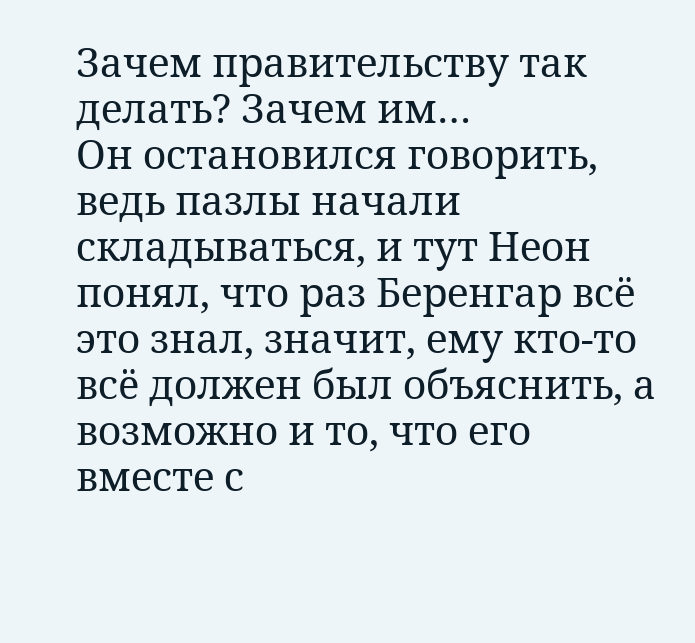Зачем правительству так делать? Зачем им…
Он остановился говорить, ведь пазлы начали складываться, и тут Неон понял, что раз Беренгар всё это знал, значит, ему кто-то всë должен был объяснить, а возможно и то, что его вместе с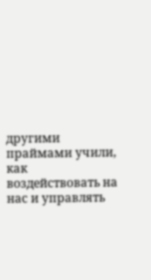другими праймами учили, как воздействовать на нас и управлять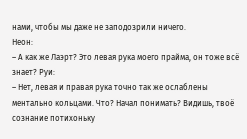нами, чтобы мы даже не заподозрили ничего.
Неон:
– А как же Лаэрт? Это левая рука моего прайма, он тоже всё знает? Руи:
– Нет, левая и правая рука точно так же ослаблены ментально кольцами. Что? Начал понимать? Видишь, твоë сознание потихоньку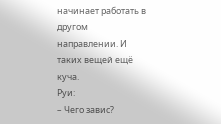начинает работать в другом направлении. И таких вещей ещё куча.
Руи:
– Чего завис?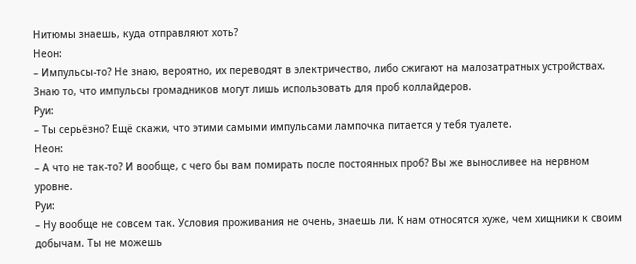Нитюмы знаешь, куда отправляют хоть?
Неон:
– Импульсы-то? Не знаю, вероятно, их переводят в электричество, либо сжигают на малозатратных устройствах. Знаю то, что импульсы громадников могут лишь использовать для проб коллайдеров.
Руи:
– Ты серьёзно? Ещё скажи, что этими самыми импульсами лампочка питается у тебя туалете.
Неон:
– А что не так-то? И вообще, с чего бы вам помирать после постоянных проб? Вы же выносливее на нервном уровне.
Руи:
– Ну вообще не совсем так. Условия проживания не очень, знаешь ли. К нам относятся хуже, чем хищники к своим добычам. Ты не можешь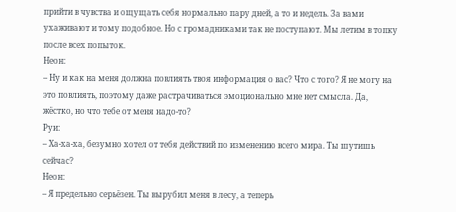прийти в чувства и ощущать себя нормально пару дней, а то и недель. За вами ухаживают и тому подобное. Но с громадниками так не поступают. Мы летим в топку после всех попыток.
Неон:
– Ну и как на меня должна повлиять твоя информация о вас? Что с того? Я не могу на это повлиять, поэтому даже растрачиваться эмоционально мне нет смысла. Да, жёстко, но что тебе от меня надо-то?
Руи:
– Ха-ха-ха, безумно хотел от тебя действий по изменению всего мира. Ты шутишь сейчас?
Неон:
– Я предельно серьёзен. Ты вырубил меня в лесу, а теперь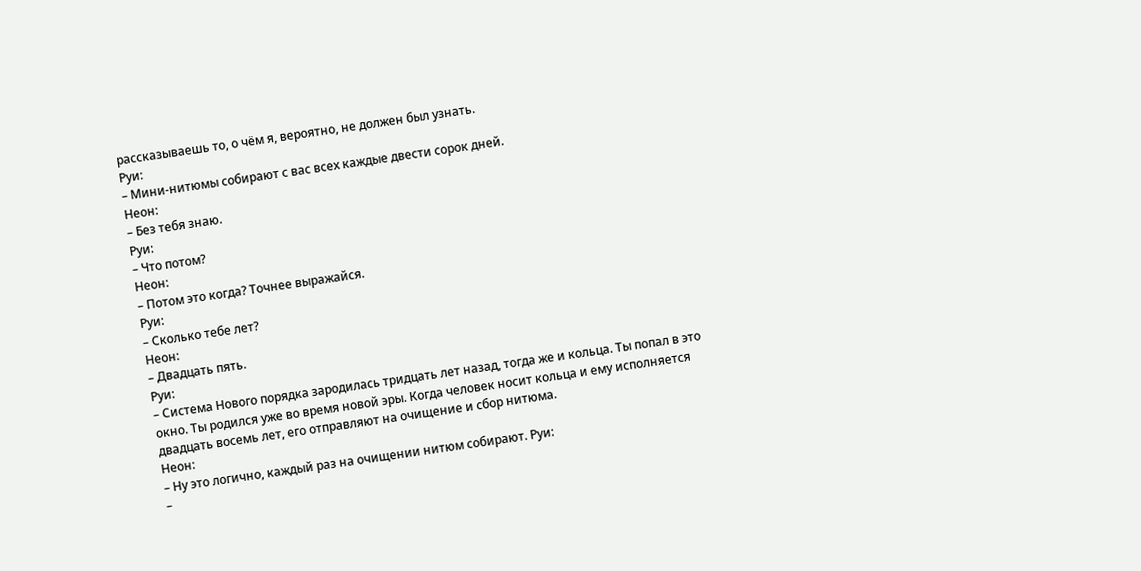рассказываешь то, о чём я, вероятно, не должен был узнать.
Руи:
– Мини-нитюмы собирают с вас всех каждые двести сорок дней.
Неон:
– Без тебя знаю.
Руи:
– Что потом?
Неон:
– Потом это когда? Точнее выражайся.
Руи:
– Сколько тебе лет?
Неон:
– Двадцать пять.
Руи:
– Система Нового порядка зародилась тридцать лет назад, тогда же и кольца. Ты попал в это окно. Ты родился уже во время новой эры. Когда человек носит кольца и ему исполняется двадцать восемь лет, его отправляют на очищение и сбор нитюма.
Неон:
– Ну это логично, каждый раз на очищении нитюм собирают. Руи:
–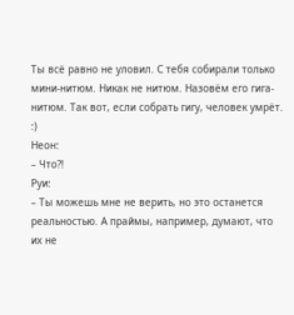Ты всё равно не уловил. С тебя собирали только мини-нитюм. Никак не нитюм. Назовём его гига-нитюм. Так вот, если собрать гигу, человек умрёт. :)
Неон:
– Что?!
Руи:
– Ты можешь мне не верить, но это останется реальностью. А праймы, например, думают, что их не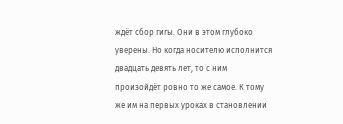ждёт сбор гигы. Они в этом глубоко уверены. Но когда носителю исполнится двадцать девять лет, то с ним произойдёт ровно то же самое. К тому же им на первых уроках в становлении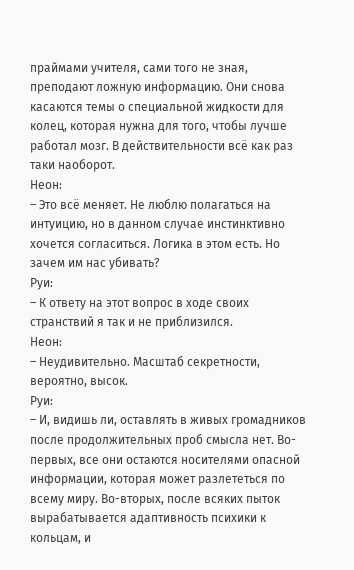праймами учителя, сами того не зная, преподают ложную информацию. Они снова касаются темы о специальной жидкости для колец, которая нужна для того, чтобы лучше работал мозг. В действительности всë как раз таки наоборот.
Неон:
– Это всё меняет. Не люблю полагаться на интуицию, но в данном случае инстинктивно хочется согласиться. Логика в этом есть. Но зачем им нас убивать?
Руи:
– К ответу на этот вопрос в ходе своих странствий я так и не приблизился.
Неон:
– Неудивительно. Масштаб секретности, вероятно, высок.
Руи:
– И, видишь ли, оставлять в живых громадников после продолжительных проб смысла нет. Во-первых, все они остаются носителями опасной информации, которая может разлететься по всему миру. Во-вторых, после всяких пыток вырабатывается адаптивность психики к кольцам, и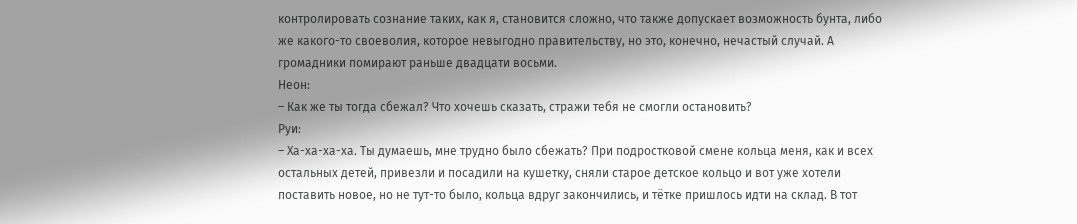контролировать сознание таких, как я, становится сложно, что также допускает возможность бунта, либо же какого-то своеволия, которое невыгодно правительству, но это, конечно, нечастый случай. А громадники помирают раньше двадцати восьми.
Неон:
– Как же ты тогда сбежал? Что хочешь сказать, стражи тебя не смогли остановить?
Руи:
– Ха-ха-ха-ха. Ты думаешь, мне трудно было сбежать? При подростковой смене кольца меня, как и всех остальных детей, привезли и посадили на кушетку, сняли старое детское кольцо и вот уже хотели поставить новое, но не тут-то было, кольца вдруг закончились, и тётке пришлось идти на склад. В тот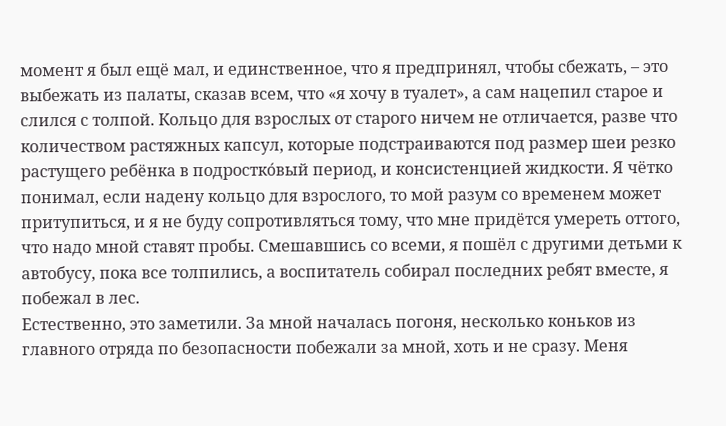момент я был ещё мал, и единственное, что я предпринял, чтобы сбежать, – это выбежать из палаты, сказав всем, что «я хочу в туалет», а сам нацепил старое и слился с толпой. Кольцо для взрослых от старого ничем не отличается, разве что количеством растяжных капсул, которые подстраиваются под размер шеи резко растущего ребëнка в подросткóвый период, и консистенцией жидкости. Я чётко понимал, если надену кольцо для взрослого, то мой разум со временем может притупиться, и я не буду сопротивляться тому, что мне придëтся умереть оттого, что надо мной ставят пробы. Смешавшись со всеми, я пошёл с другими детьми к автобусу, пока все толпились, а воспитатель собирал последних ребят вместе, я побежал в лес.
Естественно, это заметили. За мной началась погоня, несколько коньков из главного отряда по безопасности побежали за мной, хоть и не сразу. Меня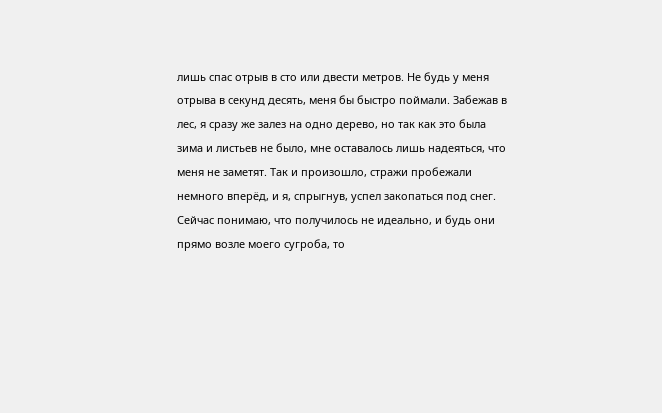лишь спас отрыв в сто или двести метров. Не будь у меня отрыва в секунд десять, меня бы быстро поймали. Забежав в лес, я сразу же залез на одно дерево, но так как это была зима и листьев не было, мне оставалось лишь надеяться, что меня не заметят. Так и произошло, стражи пробежали немного вперёд, и я, спрыгнув, успел закопаться под снег. Сейчас понимаю, что получилось не идеально, и будь они прямо возле моего сугроба, то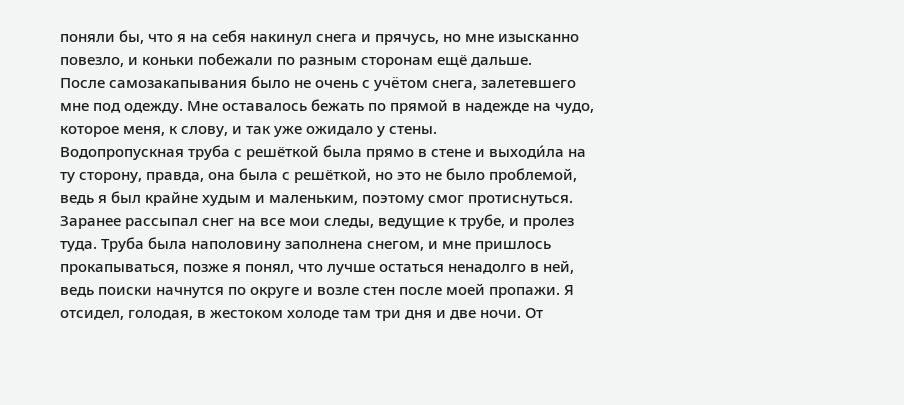поняли бы, что я на себя накинул снега и прячусь, но мне изысканно повезло, и коньки побежали по разным сторонам ещё дальше.
После самозакапывания было не очень с учëтом снега, залетевшего мне под одежду. Мне оставалось бежать по прямой в надежде на чудо, которое меня, к слову, и так уже ожидало у стены.
Водопропускная труба с решёткой была прямо в стене и выходи́ла на ту сторону, правда, она была с решёткой, но это не было проблемой, ведь я был крайне худым и маленьким, поэтому смог протиснуться.
Заранее рассыпал снег на все мои следы, ведущие к трубе, и пролез туда. Труба была наполовину заполнена снегом, и мне пришлось прокапываться, позже я понял, что лучше остаться ненадолго в ней, ведь поиски начнутся по округе и возле стен после моей пропажи. Я отсидел, голодая, в жестоком холоде там три дня и две ночи. От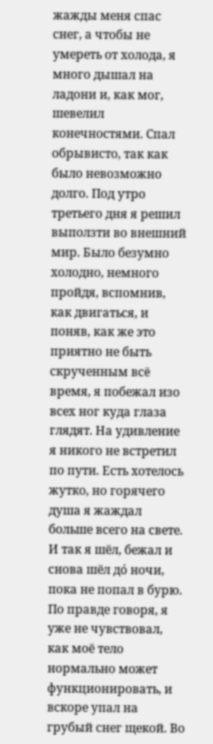жажды меня спас снег, а чтобы не умереть от холода, я много дышал на ладони и, как мог, шевелил конечностями. Спал обрывисто, так как было невозможно долго. Под утро третьего дня я решил выползти во внешний мир. Было безумно холодно, немного пройдя, вспомнив, как двигаться, и поняв, как же это приятно не быть скрученным всë время, я побежал изо всех ног куда глаза глядят. На удивление я никого не встретил по пути. Есть хотелось жутко, но горячего душа я жаждал больше всего на свете. И так я шёл, бежал и снова шёл дó ночи, пока не попал в бурю. По правде говоря, я уже не чувствовал, как моё тело нормально может функционировать, и вскоре упал на грубый снег щекой. Во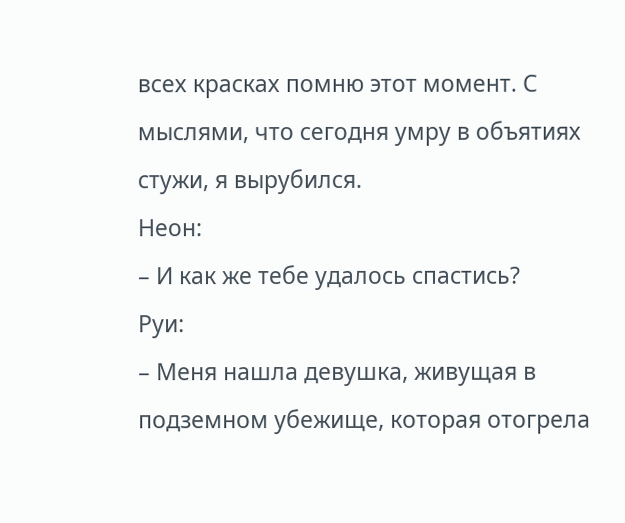всех красках помню этот момент. С мыслями, что сегодня умру в объятиях стужи, я вырубился.
Неон:
– И как же тебе удалось спастись?
Руи:
– Меня нашла девушка, живущая в подземном убежище, которая отогрела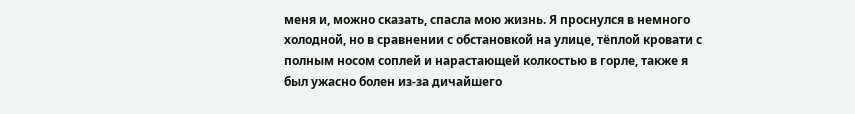меня и, можно сказать, спасла мою жизнь. Я проснулся в немного холодной, но в сравнении с обстановкой на улице, тёплой кровати с полным носом соплей и нарастающей колкостью в горле, также я был ужасно болен из-за дичайшего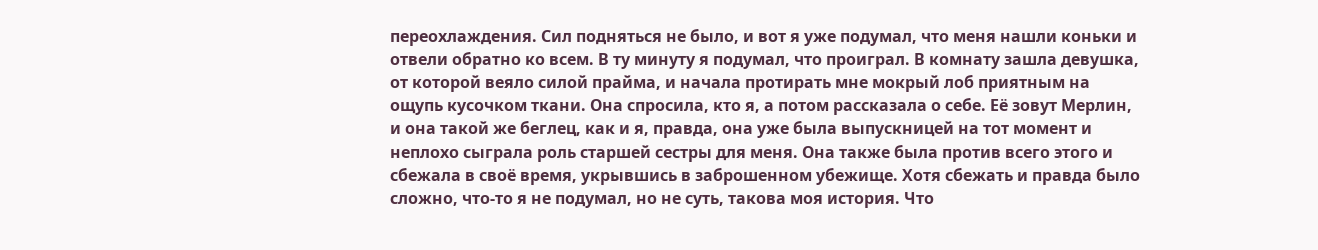переохлаждения. Сил подняться не было, и вот я уже подумал, что меня нашли коньки и отвели обратно ко всем. В ту минуту я подумал, что проиграл. В комнату зашла девушка, от которой веяло силой прайма, и начала протирать мне мокрый лоб приятным на ощупь кусочком ткани. Она спросила, кто я, а потом рассказала о себе. Её зовут Мерлин, и она такой же беглец, как и я, правда, она уже была выпускницей на тот момент и неплохо сыграла роль старшей сестры для меня. Она также была против всего этого и сбежала в своё время, укрывшись в заброшенном убежище. Хотя сбежать и правда было сложно, что-то я не подумал, но не суть, такова моя история. Что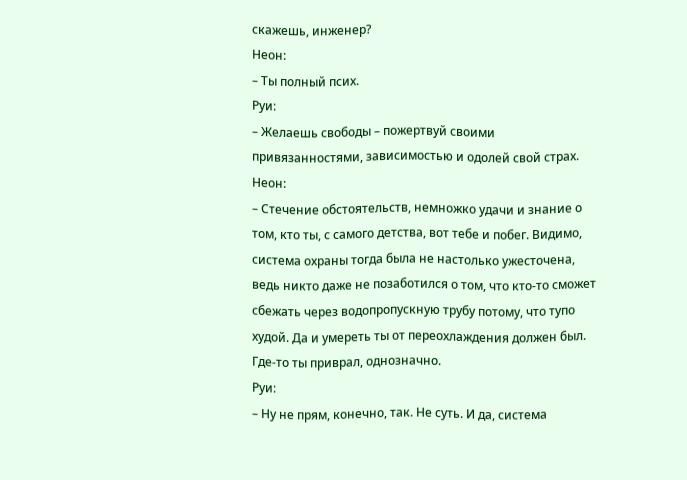скажешь, инженер?
Неон:
– Ты полный псих.
Руи:
– Желаешь свободы – пожертвуй своими привязанностями, зависимостью и одолей свой страх.
Неон:
– Стечение обстоятельств, немножко удачи и знание о том, кто ты, с самого детства, вот тебе и побег. Видимо, система охраны тогда была не настолько ужесточена, ведь никто даже не позаботился о том, что кто-то сможет сбежать через водопропускную трубу потому, что тупо худой. Да и умереть ты от переохлаждения должен был.
Где-то ты приврал, однозначно.
Руи:
– Ну не прям, конечно, так. Не суть. И да, система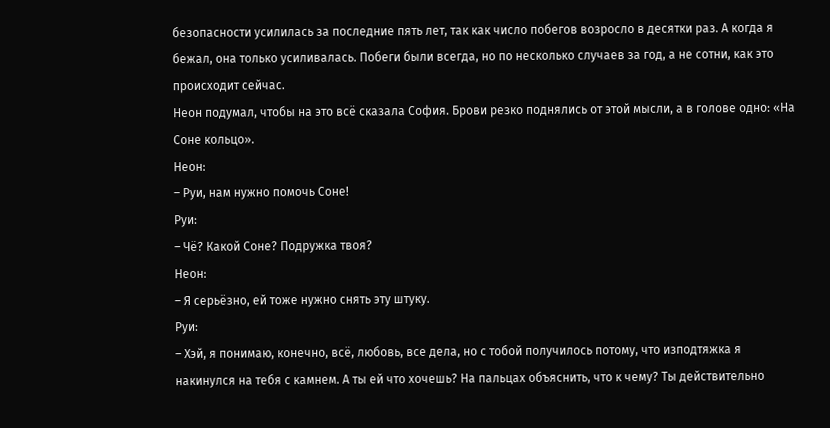безопасности усилилась за последние пять лет, так как число побегов возросло в десятки раз. А когда я бежал, она только усиливалась. Побеги были всегда, но по несколько случаев за год, а не сотни, как это происходит сейчас.
Неон подумал, чтобы на это всё сказала София. Брови резко поднялись от этой мысли, а в голове одно: «На Соне кольцо».
Неон:
– Руи, нам нужно помочь Соне!
Руи:
– Чё? Какой Соне? Подружка твоя?
Неон:
– Я серьёзно, ей тоже нужно снять эту штуку.
Руи:
– Хэй, я понимаю, конечно, всё, любовь, все дела, но с тобой получилось потому, что изподтяжка я накинулся на тебя с камнем. А ты ей что хочешь? На пальцах объяснить, что к чему? Ты действительно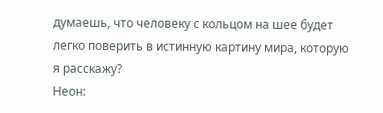думаешь, что человеку с кольцом на шее будет легко поверить в истинную картину мира, которую я расскажу?
Неон: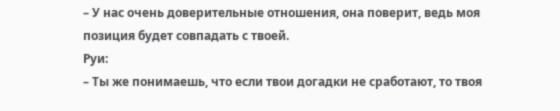– У нас очень доверительные отношения, она поверит, ведь моя позиция будет совпадать с твоей.
Руи:
– Ты же понимаешь, что если твои догадки не сработают, то твоя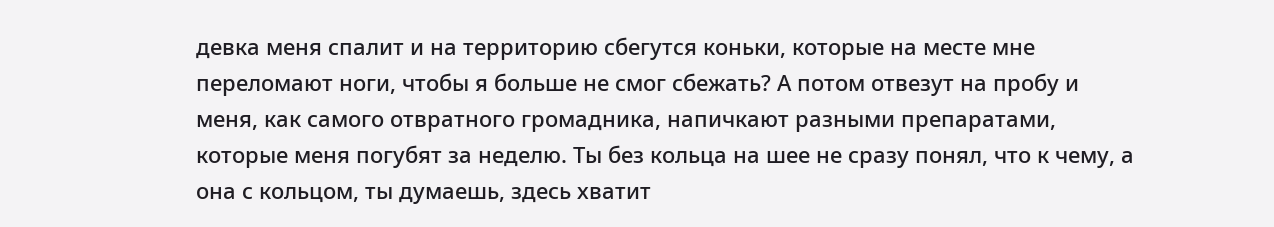девка меня спалит и на территорию сбегутся коньки, которые на месте мне переломают ноги, чтобы я больше не смог сбежать? А потом отвезут на пробу и меня, как самого отвратного громадника, напичкают разными препаратами, которые меня погубят за неделю. Ты без кольца на шее не сразу понял, что к чему, а она с кольцом, ты думаешь, здесь хватит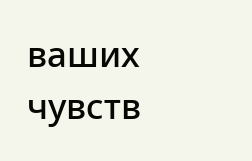ваших чувств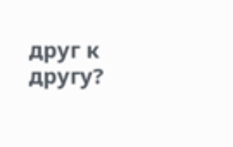друг к другу?